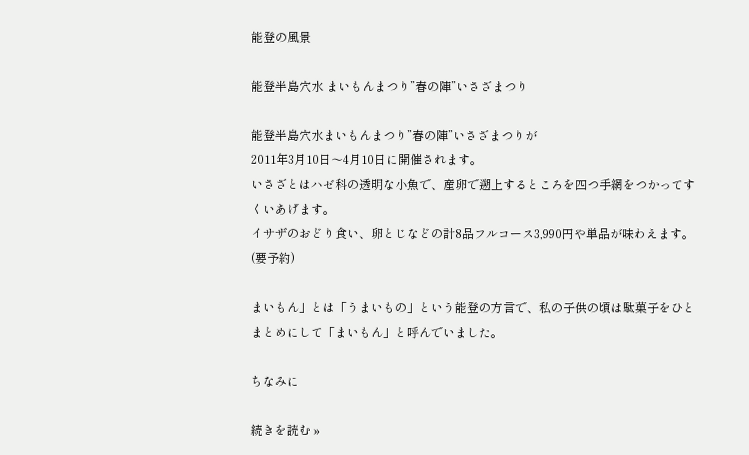能登の風景

能登半島穴水 まいもんまつり”春の陣”いさざまつり

能登半島穴水まいもんまつり”春の陣”いさざまつりが
2011年3月10日〜4月10日に開催されます。
いさざとはハゼ科の透明な小魚で、産卵で遡上するところを四つ手網をつかってすくいあげます。
イサザのおどり食い、卵とじなどの計8品フルコース3,990円や単品が味わえます。(要予約)

まいもん」とは「うまいもの」という能登の方言で、私の子供の頃は駄菓子をひとまとめにして「まいもん」と呼んでいました。

ちなみに

続きを読む »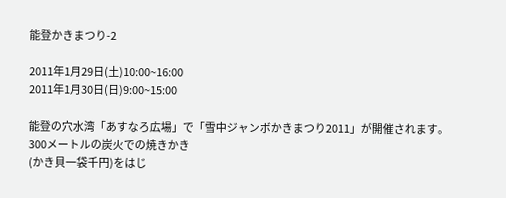能登かきまつり-2

2011年1月29日(土)10:00~16:00
2011年1月30日(日)9:00~15:00

能登の穴水湾「あすなろ広場」で「雪中ジャンボかきまつり2011」が開催されます。
300メートルの炭火での焼きかき
(かき貝一袋千円)をはじ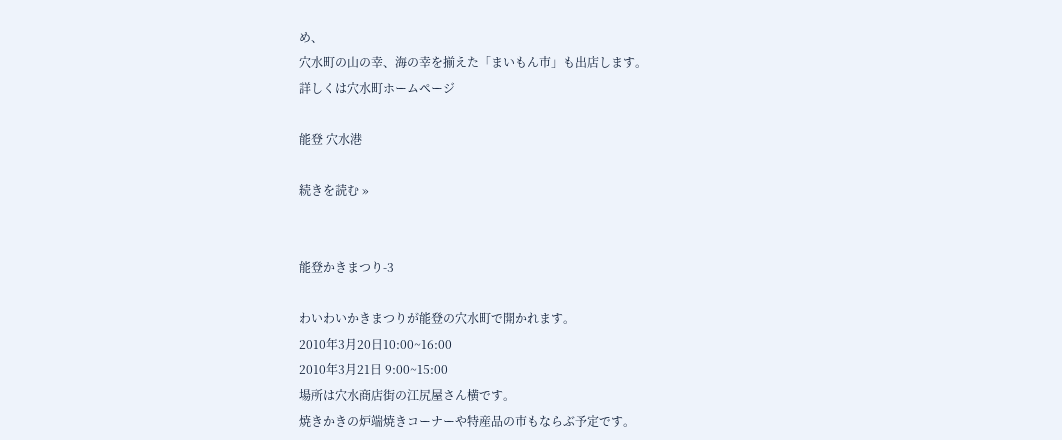め、
穴水町の山の幸、海の幸を揃えた「まいもん市」も出店します。
詳しくは穴水町ホームページ

能登 穴水港

続きを読む »


能登かきまつり-3

わいわいかきまつりが能登の穴水町で開かれます。
2010年3月20日10:00~16:00
2010年3月21日 9:00~15:00
場所は穴水商店街の江尻屋さん横です。
焼きかきの炉端焼きコーナーや特産品の市もならぶ予定です。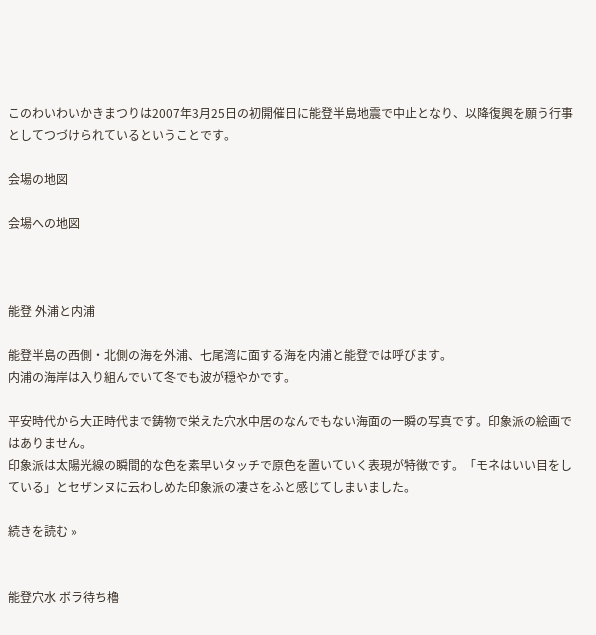このわいわいかきまつりは2007年3月25日の初開催日に能登半島地震で中止となり、以降復興を願う行事としてつづけられているということです。

会場の地図

会場への地図



能登 外浦と内浦

能登半島の西側・北側の海を外浦、七尾湾に面する海を内浦と能登では呼びます。
内浦の海岸は入り組んでいて冬でも波が穏やかです。

平安時代から大正時代まで鋳物で栄えた穴水中居のなんでもない海面の一瞬の写真です。印象派の絵画ではありません。
印象派は太陽光線の瞬間的な色を素早いタッチで原色を置いていく表現が特徴です。「モネはいい目をしている」とセザンヌに云わしめた印象派の凄さをふと感じてしまいました。

続きを読む »


能登穴水 ボラ待ち櫓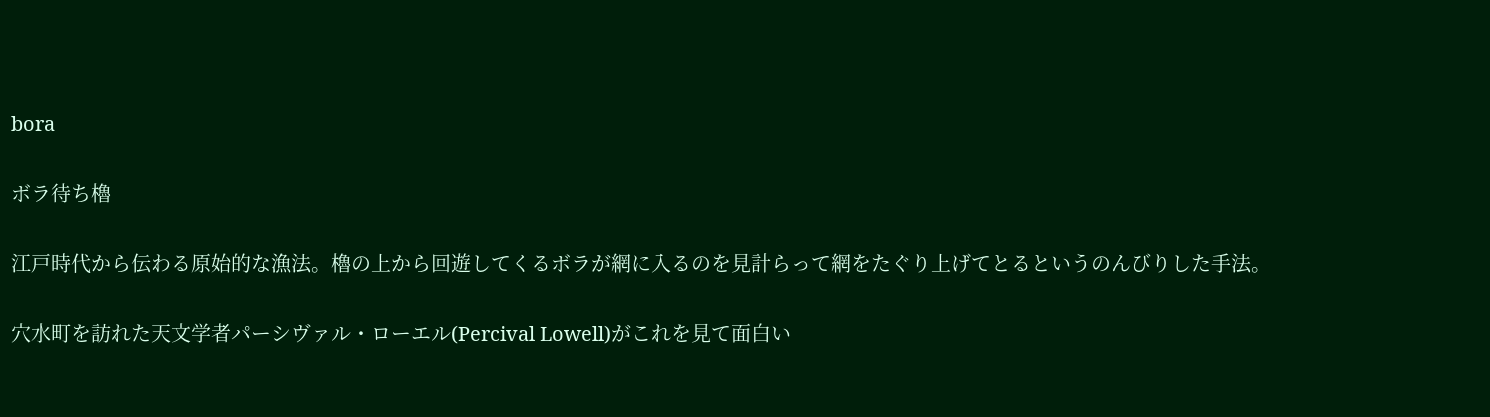bora

ボラ待ち櫓

江戸時代から伝わる原始的な漁法。櫓の上から回遊してくるボラが網に入るのを見計らって網をたぐり上げてとるというのんびりした手法。

穴水町を訪れた天文学者パーシヴァル・ローエル(Percival Lowell)がこれを見て面白い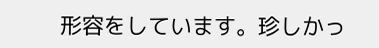形容をしています。珍しかっ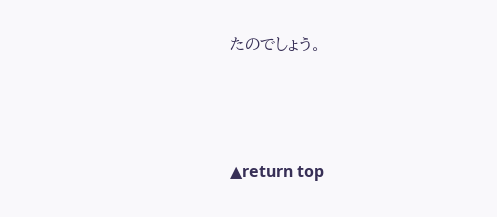たのでしょう。




▲return top